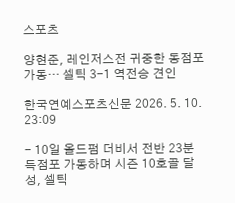스포츠

양현준, 레인저스전 귀중한 동점포 가동… 셀틱 3-1 역전승 견인

한국연예스포츠신문 2026. 5. 10. 23:09

- 10일 올드펌 더비서 전반 23분 득점포 가동하며 시즌 10호골 달성, 셀틱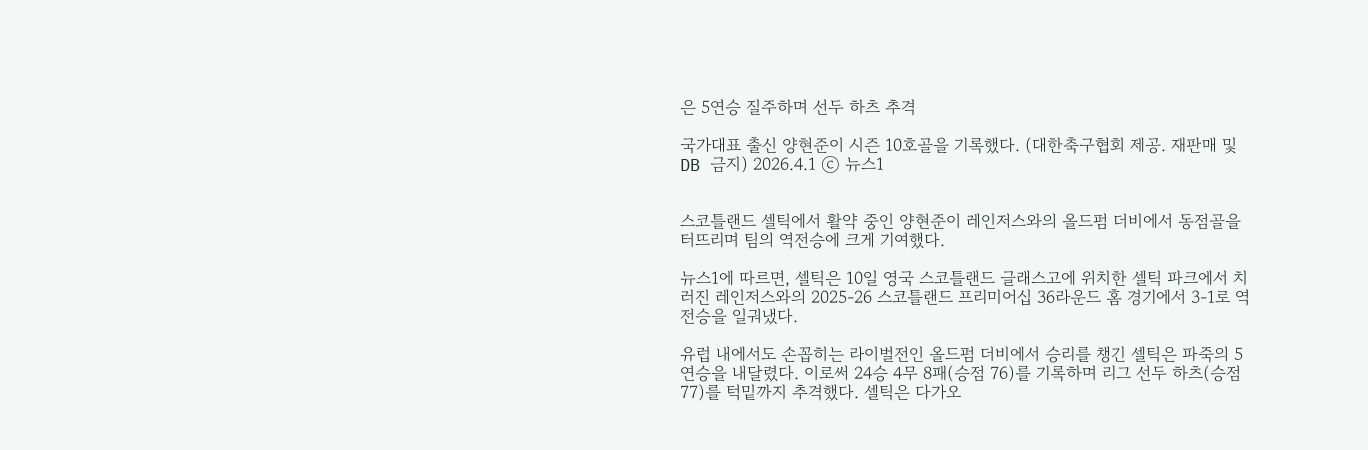은 5연승 질주하며 선두 하츠 추격

국가대표 출신 양현준이 시즌 10호골을 기록했다. (대한축구협회 제공. 재판매 및 DB 금지) 2026.4.1 ⓒ 뉴스1


스코틀랜드 셀틱에서 활약 중인 양현준이 레인저스와의 올드펌 더비에서 동점골을 터뜨리며 팀의 역전승에 크게 기여했다.

뉴스1에 따르면, 셀틱은 10일 영국 스코틀랜드 글래스고에 위치한 셀틱 파크에서 치러진 레인저스와의 2025-26 스코틀랜드 프리미어십 36라운드 홈 경기에서 3-1로 역전승을 일궈냈다.

유럽 내에서도 손꼽히는 라이벌전인 올드펌 더비에서 승리를 챙긴 셀틱은 파죽의 5연승을 내달렸다. 이로써 24승 4무 8패(승점 76)를 기록하며 리그 선두 하츠(승점 77)를 턱밑까지 추격했다. 셀틱은 다가오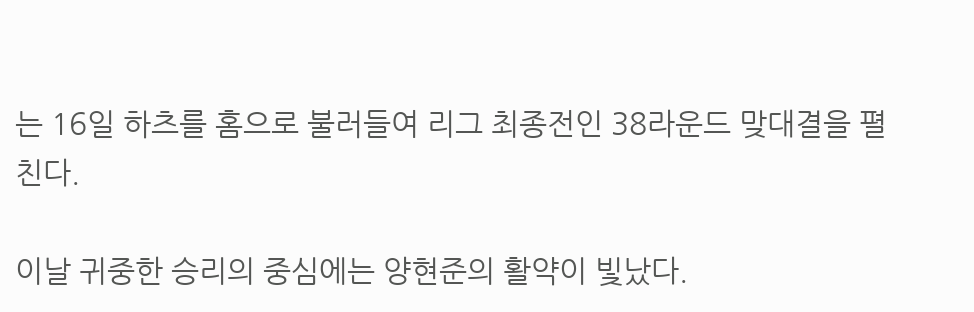는 16일 하츠를 홈으로 불러들여 리그 최종전인 38라운드 맞대결을 펼친다.

이날 귀중한 승리의 중심에는 양현준의 활약이 빛났다.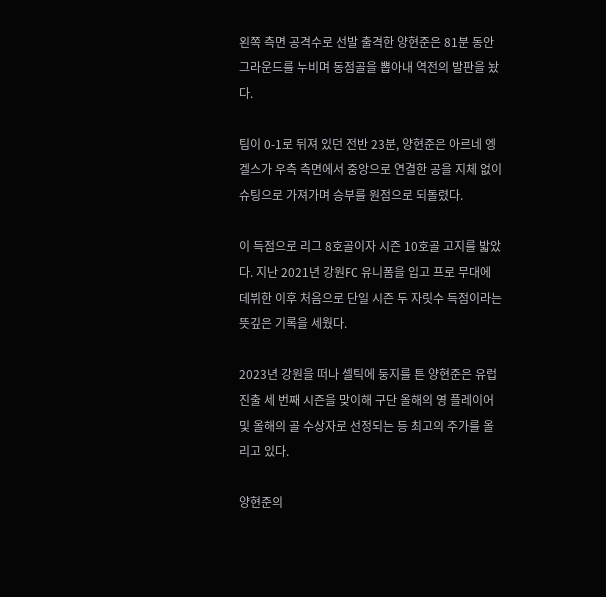왼쪽 측면 공격수로 선발 출격한 양현준은 81분 동안 그라운드를 누비며 동점골을 뽑아내 역전의 발판을 놨다.

팀이 0-1로 뒤져 있던 전반 23분, 양현준은 아르네 엥겔스가 우측 측면에서 중앙으로 연결한 공을 지체 없이 슈팅으로 가져가며 승부를 원점으로 되돌렸다.

이 득점으로 리그 8호골이자 시즌 10호골 고지를 밟았다. 지난 2021년 강원FC 유니폼을 입고 프로 무대에 데뷔한 이후 처음으로 단일 시즌 두 자릿수 득점이라는 뜻깊은 기록을 세웠다.

2023년 강원을 떠나 셀틱에 둥지를 튼 양현준은 유럽 진출 세 번째 시즌을 맞이해 구단 올해의 영 플레이어 및 올해의 골 수상자로 선정되는 등 최고의 주가를 올리고 있다.

양현준의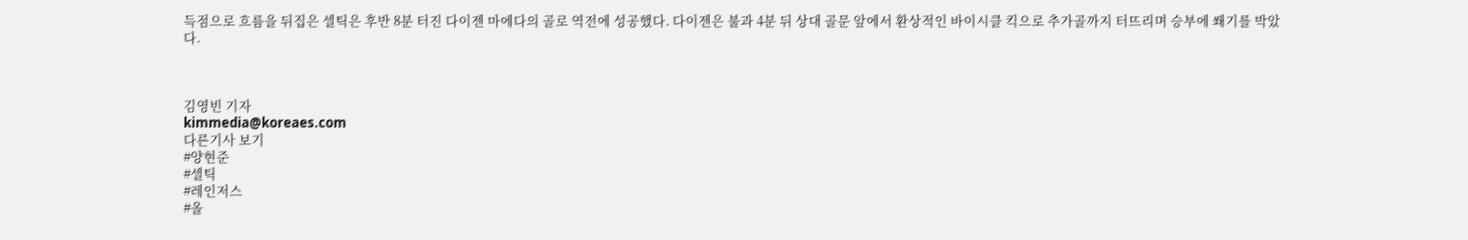득점으로 흐름을 뒤집은 셀틱은 후반 8분 터진 다이젠 마에다의 골로 역전에 성공했다. 다이젠은 불과 4분 뒤 상대 골문 앞에서 환상적인 바이시클 킥으로 추가골까지 터뜨리며 승부에 쐐기를 박았다.



김영빈 기자
kimmedia@koreaes.com
다른기사 보기
#양현준
#셀틱
#레인저스
#올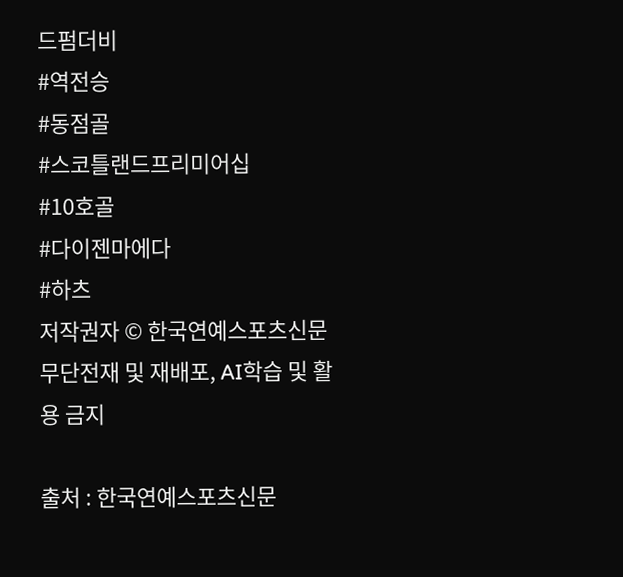드펌더비
#역전승
#동점골
#스코틀랜드프리미어십
#10호골
#다이젠마에다
#하츠
저작권자 © 한국연예스포츠신문 무단전재 및 재배포, AI학습 및 활용 금지

출처 : 한국연예스포츠신문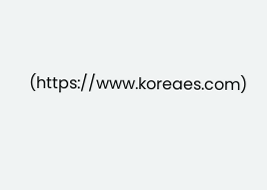(https://www.koreaes.com)